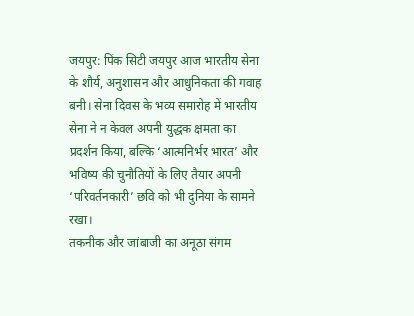जयपुर: पिंक सिटी जयपुर आज भारतीय सेना के शौर्य, अनुशासन और आधुनिकता की गवाह बनी। सेना दिवस के भव्य समारोह में भारतीय सेना ने न केवल अपनी युद्धक क्षमता का प्रदर्शन किया, बल्कि ‘आत्मनिर्भर भारत’ और भविष्य की चुनौतियों के लिए तैयार अपनी ‘परिवर्तनकारी’ छवि को भी दुनिया के सामने रखा।
तकनीक और जांबाजी का अनूठा संगम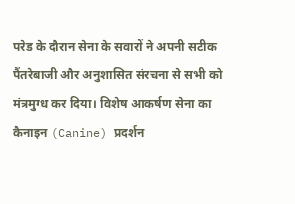परेड के दौरान सेना के सवारों ने अपनी सटीक पैंतरेबाजी और अनुशासित संरचना से सभी को मंत्रमुग्ध कर दिया। विशेष आकर्षण सेना का कैनाइन (Canine) प्रदर्शन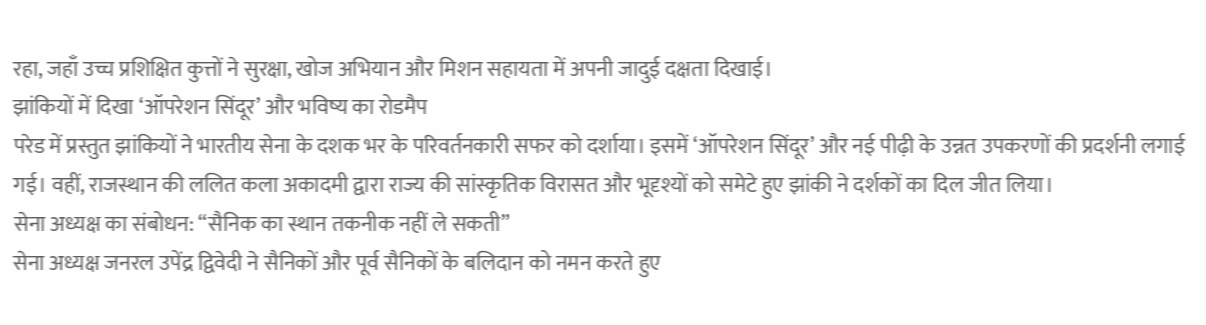रहा, जहाँ उच्च प्रशिक्षित कुत्तों ने सुरक्षा, खोज अभियान और मिशन सहायता में अपनी जादुई दक्षता दिखाई।
झांकियों में दिखा ‘ऑपरेशन सिंदूर’ और भविष्य का रोडमैप
परेड में प्रस्तुत झांकियों ने भारतीय सेना के दशक भर के परिवर्तनकारी सफर को दर्शाया। इसमें ‘ऑपरेशन सिंदूर’ और नई पीढ़ी के उन्नत उपकरणों की प्रदर्शनी लगाई गई। वहीं, राजस्थान की ललित कला अकादमी द्वारा राज्य की सांस्कृतिक विरासत और भूदृश्यों को समेटे हुए झांकी ने दर्शकों का दिल जीत लिया।
सेना अध्यक्ष का संबोधन: “सैनिक का स्थान तकनीक नहीं ले सकती”
सेना अध्यक्ष जनरल उपेंद्र द्विवेदी ने सैनिकों और पूर्व सैनिकों के बलिदान को नमन करते हुए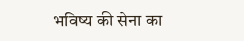भविष्य की सेना का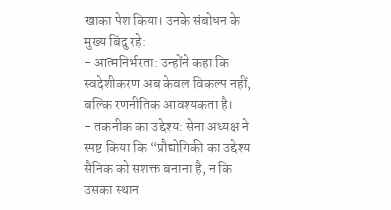खाका पेश किया। उनके संबोधन के मुख्य बिंदु रहे:
- आत्मनिर्भरता: उन्होंने कहा कि स्वदेशीकरण अब केवल विकल्प नहीं, बल्कि रणनीतिक आवश्यकता है।
- तकनीक का उद्देश्य: सेना अध्यक्ष ने स्पष्ट किया कि “प्रौद्योगिकी का उद्देश्य सैनिक को सशक्त बनाना है, न कि उसका स्थान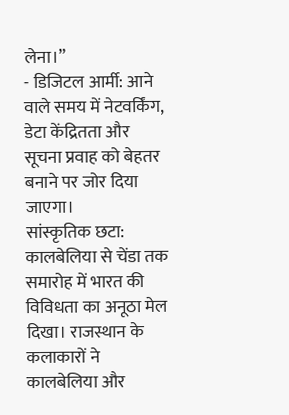लेना।”
- डिजिटल आर्मी: आने वाले समय में नेटवर्किंग, डेटा केंद्रितता और सूचना प्रवाह को बेहतर बनाने पर जोर दिया जाएगा।
सांस्कृतिक छटा: कालबेलिया से चेंडा तक
समारोह में भारत की विविधता का अनूठा मेल दिखा। राजस्थान के कलाकारों ने कालबेलिया और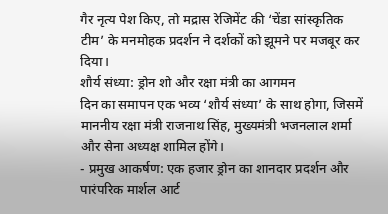गैर नृत्य पेश किए, तो मद्रास रेजिमेंट की ‘चेंडा सांस्कृतिक टीम’ के मनमोहक प्रदर्शन ने दर्शकों को झूमने पर मजबूर कर दिया।
शौर्य संध्या: ड्रोन शो और रक्षा मंत्री का आगमन
दिन का समापन एक भव्य ‘शौर्य संध्या’ के साथ होगा, जिसमें माननीय रक्षा मंत्री राजनाथ सिंह, मुख्यमंत्री भजनलाल शर्मा और सेना अध्यक्ष शामिल होंगे।
- प्रमुख आकर्षण: एक हजार ड्रोन का शानदार प्रदर्शन और पारंपरिक मार्शल आर्ट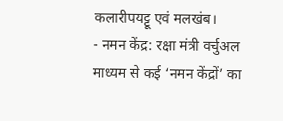कलारीपयट्टू एवं मलखंब।
- नमन केंद्र: रक्षा मंत्री वर्चुअल माध्यम से कई ‘नमन केंद्रों’ का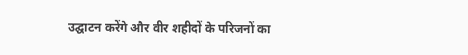उद्घाटन करेंगे और वीर शहीदों के परिजनों का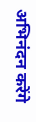अभिनंदन करेंगे